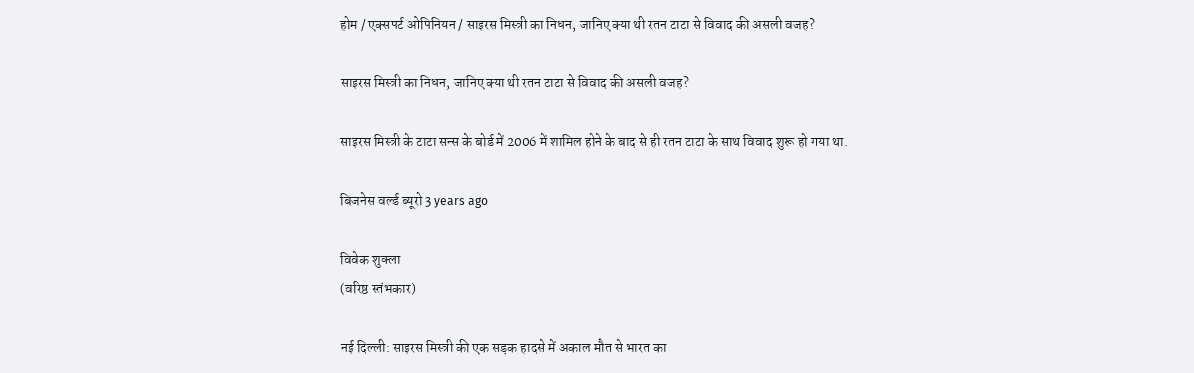होम / एक्सपर्ट ओपिनियन / साइरस मिस्त्री का निधन, जानिए क्या थी रतन टाटा से विवाद की असली वजह?

साइरस मिस्त्री का निधन, जानिए क्या थी रतन टाटा से विवाद की असली वजह?

साइरस मिस्त्री के टाटा सन्स के बोर्ड में 2006 में शामिल होने के बाद से ही रतन टाटा के साथ विवाद शुरू हो गया था.

बिजनेस वर्ल्ड ब्यूरो 3 years ago

विवेक शुक्ला
(वरिष्ठ स्तंभकार)

नई दिल्ली: साइरस मिस्त्री की एक सड़क हादसे में अकाल मौत से भारत का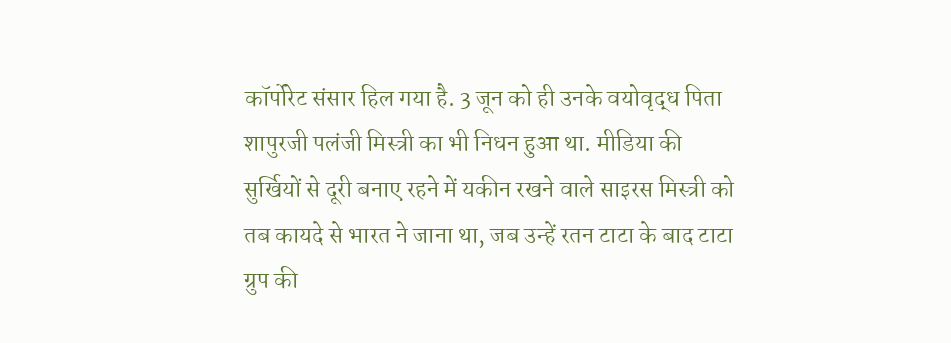कॉर्पोरेट संसार हिल गया है. 3 जून को ही उनके वयोवृद्ध पिता शापुरजी पलंजी मिस्त्री का भी निधन हुआ था. मीडिया की सुर्खियों से दूरी बनाए रहने में यकीन रखने वाले साइरस मिस्त्री को तब कायदे से भारत ने जाना था, जब उन्हें रतन टाटा के बाद टाटा ग्रुप की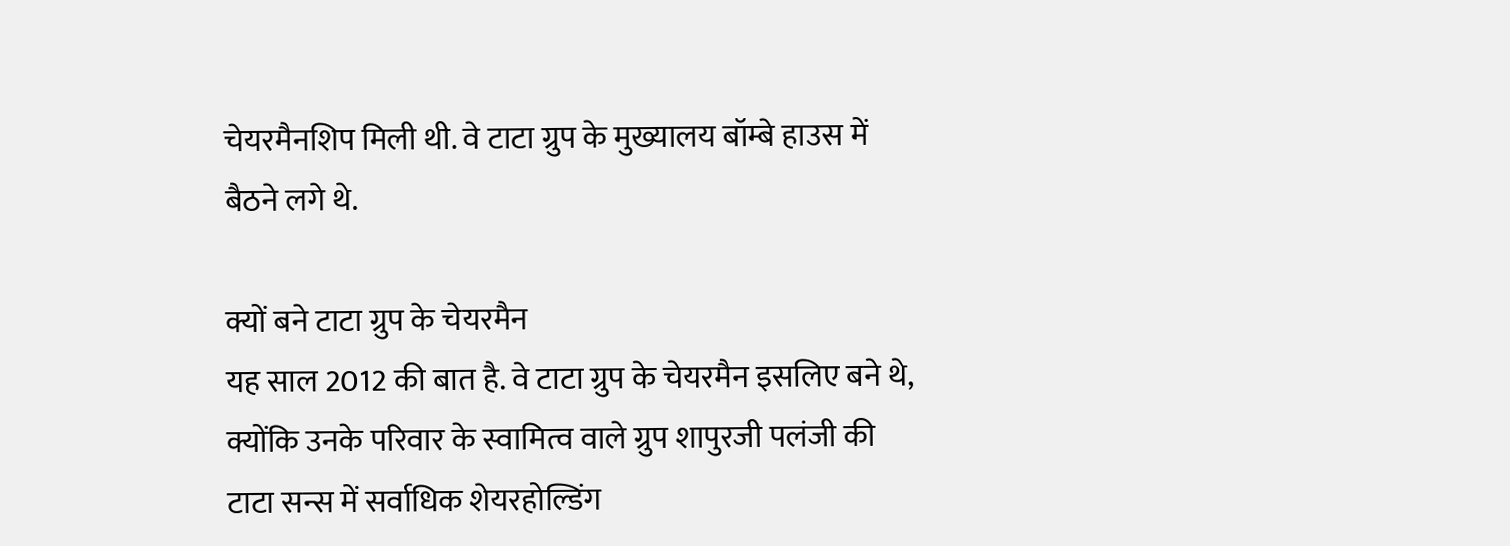चेयरमैनशिप मिली थी. वे टाटा ग्रुप के मुख्यालय बॉम्बे हाउस में बैठने लगे थे.

क्यों बने टाटा ग्रुप के चेयरमैन
यह साल 2012 की बात है. वे टाटा ग्रुप के चेयरमैन इसलिए बने थे, क्योंकि उनके परिवार के स्वामित्व वाले ग्रुप शापुरजी पलंजी की टाटा सन्स में सर्वाधिक शेयरहोल्डिंग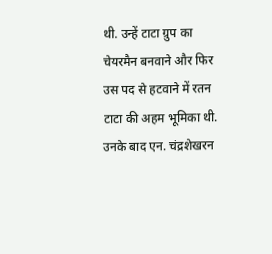थी. उन्हें टाटा ग्रुप का चेयरमैन बनवाने और फिर उस पद से हटवाने में रतन टाटा की अहम भूमिका थी. उनके बाद एन. चंद्रशेखरन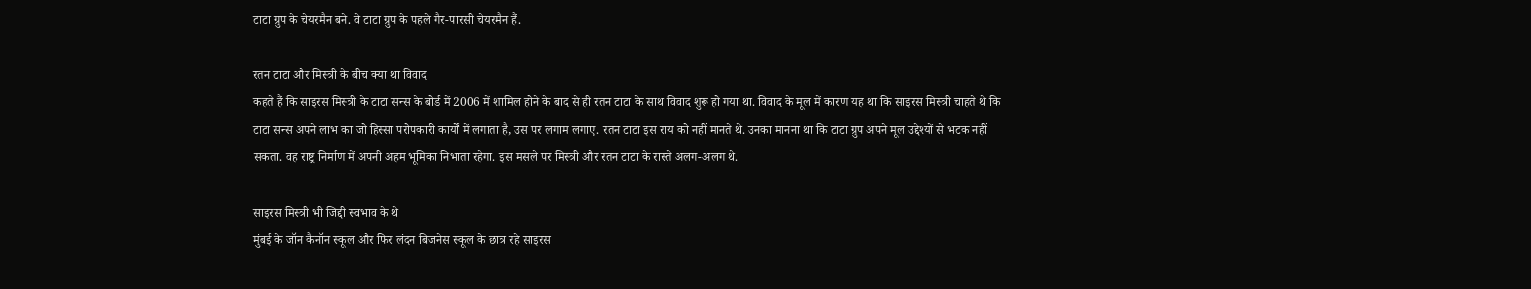टाटा ग्रुप के चेयरमैन बने. वे टाटा ग्रुप के पहले गैर-पारसी चेयरमैन हैं.

रतन टाटा और मिस्त्री के बीच क्या था विवाद
कहते हैं कि साइरस मिस्त्री के टाटा सन्स के बोर्ड में 2006 में शामिल होने के बाद से ही रतन टाटा के साथ विवाद शुरू हो गया था. विवाद के मूल में कारण यह था कि साइरस मिस्त्री चाहते थे कि टाटा सन्स अपने लाभ का जो हिस्सा परोपकारी कार्यों में लगाता है, उस पर लगाम लगाए. रतन टाटा इस राय को नहीं मानते थे. उनका मानना था कि टाटा ग्रुप अपने मूल उद्देश्यों से भटक नहीं सकता. वह राष्ट्र निर्माण में अपनी अहम भूमिका निभाता रहेगा. इस मसले पर मिस्त्री और रतन टाटा के रास्ते अलग-अलग थे.

साइरस मिस्त्री भी जिद्दी स्वभाव के थे
मुंबई के जॉन कैनॉन स्कूल और फिर लंदन बिजनेस स्कूल के छात्र रहे साइरस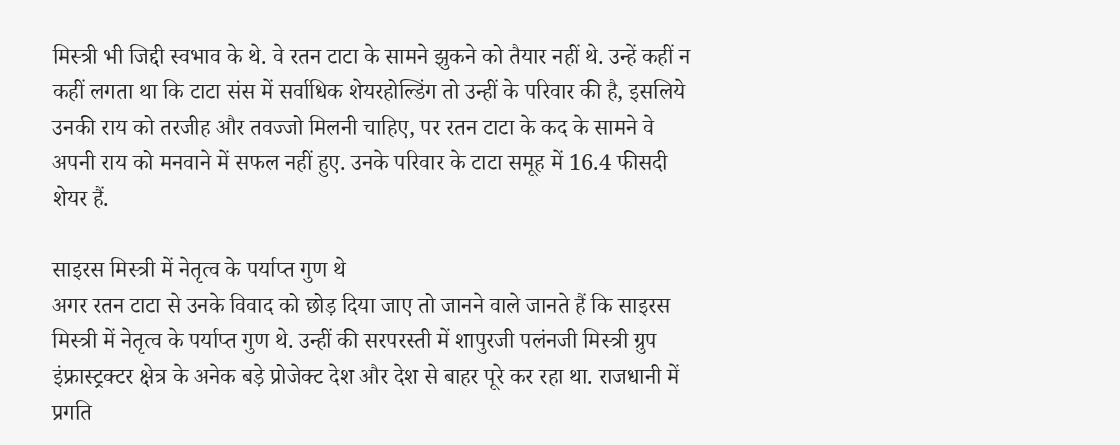मिस्त्री भी जिद्दी स्वभाव के थे. वे रतन टाटा के सामने झुकने को तैयार नहीं थे. उन्हें कहीं न कहीं लगता था कि टाटा संस में सर्वाधिक शेयरहोल्डिंग तो उन्हीं के परिवार की है, इसलिये उनकी राय को तरजीह और तवज्जो मिलनी चाहिए, पर रतन टाटा के कद के सामने वे अपनी राय को मनवाने में सफल नहीं हुए. उनके परिवार के टाटा समूह में 16.4 फीसदी शेयर हैं.

साइरस मिस्त्री में नेतृत्व के पर्याप्त गुण थे
अगर रतन टाटा से उनके विवाद को छोड़ दिया जाए तो जानने वाले जानते हैं कि साइरस मिस्त्री में नेतृत्व के पर्याप्त गुण थे. उन्हीं की सरपरस्ती में शापुरजी पलंनजी मिस्त्री ग्रुप इंफ्रास्ट्रक्टर क्षेत्र के अनेक बड़े प्रोजेक्ट देश और देश से बाहर पूरे कर रहा था. राजधानी में प्रगति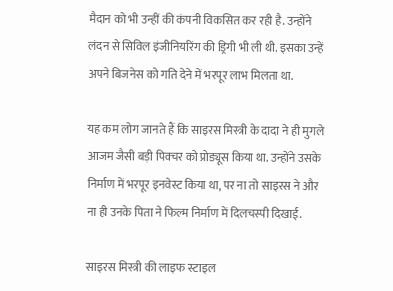मैदान को भी उन्हीं की कंपनी विकसित कर रही है. उन्होंने लंदन से सिविल इंजीनियरिंग की ड्रिगी भी ली थी. इसका उन्हें अपने बिजनेस को गति देने में भरपूर लाभ मिलता था.

यह कम लोग जानते हैं कि साइरस मिस्त्री के दादा ने ही मुगले आजम जैसी बड़ी पिक्चर को प्रोड्यूस किया था. उन्होंने उसके निर्माण में भरपूर इनवेस्ट किया था, पर ना तो साइरस ने और ना ही उनके पिता ने फिल्म निर्माण में दिलचस्पी दिखाई.

साइरस मिस्त्री की लाइफ स्टाइल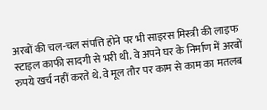अरबों की चल-चल संपत्ति होने पर भी साइरस मिस्त्री की लाइफ स्टाइल काफी सादगी से भरी थी. वे अपने घर के निर्माण में अरबों रुपये खर्च नहीं करते थे. वे मूल तौर पर काम से काम का मतलब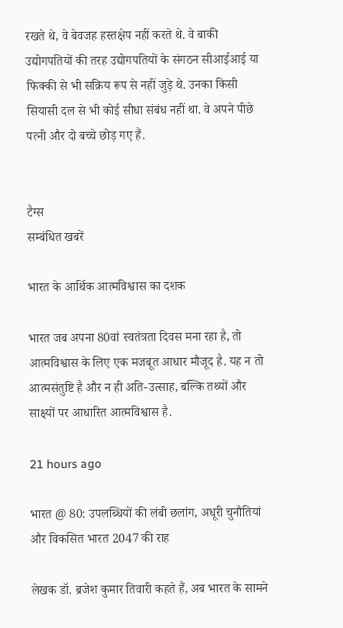रखते थे, वे बेवजह हस्तक्षेप नहीं करते थे. वे बाकी उद्योगपतियों की तरह उद्योगपतियों के संगठन सीआईआई या फिक्की से भी सक्रिय रूप से नहीं जुड़े थे. उनका किसी सियासी दल से भी कोई सीधा संबंध नहीं था. वे अपने पीछे पत्नी और दो बच्चे छोड़ गए हैं.


टैग्स
सम्बंधित खबरें

भारत के आर्थिक आत्मविश्वास का दशक

भारत जब अपना 80वां स्वतंत्रता दिवस मना रहा है, तो आत्मविश्वास के लिए एक मजबूत आधार मौजूद है. यह न तो आत्मसंतुष्टि है और न ही अति-उत्साह, बल्कि तथ्यों और साक्ष्यों पर आधारित आत्मविश्वास है.

21 hours ago

भारत @ 80: उपलब्धियों की लंबी छलांग, अधूरी चुनौतियां और विकसित भारत 2047 की राह

लेखक डॉ. ब्रजेश कुमार तिवारी कहते हैं, अब भारत के सामने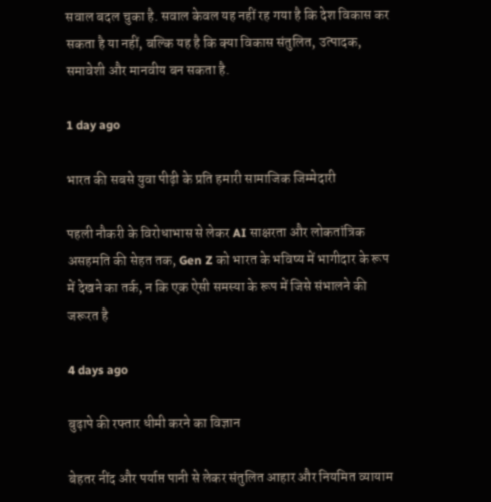सवाल बदल चुका है. सवाल केवल यह नहीं रह गया है कि देश विकास कर सकता है या नहीं, बल्कि यह है कि क्या विकास संतुलित, उत्पादक, समावेशी और मानवीय बन सकता है.

1 day ago

भारत की सबसे युवा पीढ़ी के प्रति हमारी सामाजिक जिम्मेदारी

पहली नौकरी के विरोधाभास से लेकर AI साक्षरता और लोकतांत्रिक असहमति की सेहत तक, Gen Z को भारत के भविष्य में भागीदार के रूप में देखने का तर्क, न कि एक ऐसी समस्या के रूप में जिसे संभालने की जरूरत है

4 days ago

बुढ़ापे की रफ्तार धीमी करने का विज्ञान

बेहतर नींद और पर्याप्त पानी से लेकर संतुलित आहार और नियमित व्यायाम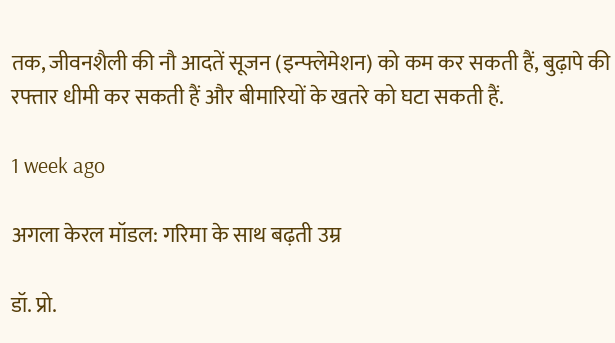तक, जीवनशैली की नौ आदतें सूजन (इन्फ्लेमेशन) को कम कर सकती हैं, बुढ़ापे की रफ्तार धीमी कर सकती हैं और बीमारियों के खतरे को घटा सकती हैं.

1 week ago

अगला केरल मॉडल: गरिमा के साथ बढ़ती उम्र

डॉ. प्रो.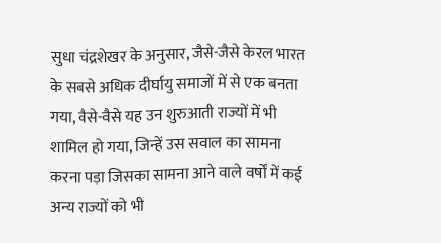सुधा चंद्रशेखर के अनुसार, जैसे-जैसे केरल भारत के सबसे अधिक दीर्घायु समाजों में से एक बनता गया, वैसे-वैसे यह उन शुरुआती राज्यों में भी शामिल हो गया, जिन्हें उस सवाल का सामना करना पड़ा जिसका सामना आने वाले वर्षों में कई अन्य राज्यों को भी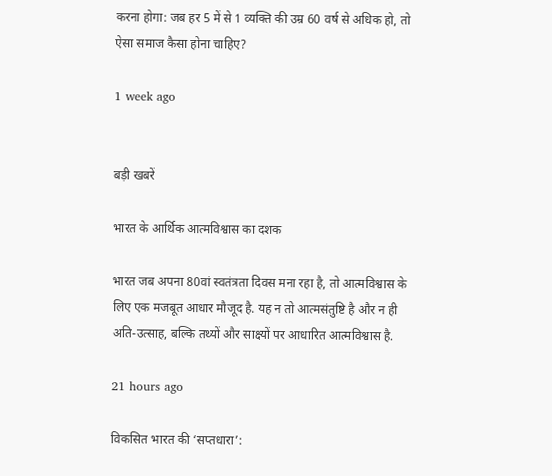करना होगा: जब हर 5 में से 1 व्यक्ति की उम्र 60 वर्ष से अधिक हो, तो ऐसा समाज कैसा होना चाहिए?

1 week ago


बड़ी खबरें

भारत के आर्थिक आत्मविश्वास का दशक

भारत जब अपना 80वां स्वतंत्रता दिवस मना रहा है, तो आत्मविश्वास के लिए एक मजबूत आधार मौजूद है. यह न तो आत्मसंतुष्टि है और न ही अति-उत्साह, बल्कि तथ्यों और साक्ष्यों पर आधारित आत्मविश्वास है.

21 hours ago

विकसित भारत की ‘सप्तधारा’: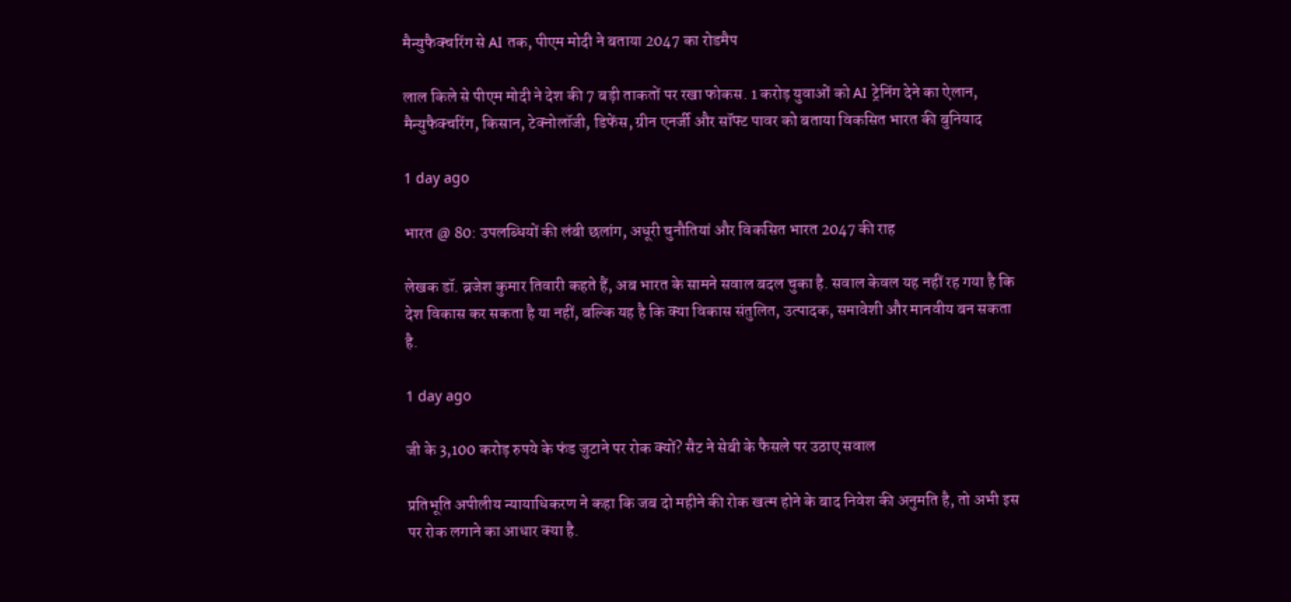मैन्युफैक्चरिंग से AI तक, पीएम मोदी ने बताया 2047 का रोडमैप

लाल किले से पीएम मोदी ने देश की 7 बड़ी ताकतों पर रखा फोकस. 1 करोड़ युवाओं को AI ट्रेनिंग देने का ऐलान, मैन्युफैक्चरिंग, किसान, टेक्नोलॉजी, डिफेंस, ग्रीन एनर्जी और सॉफ्ट पावर को बताया विकसित भारत की बुनियाद

1 day ago

भारत @ 80: उपलब्धियों की लंबी छलांग, अधूरी चुनौतियां और विकसित भारत 2047 की राह

लेखक डॉ. ब्रजेश कुमार तिवारी कहते हैं, अब भारत के सामने सवाल बदल चुका है. सवाल केवल यह नहीं रह गया है कि देश विकास कर सकता है या नहीं, बल्कि यह है कि क्या विकास संतुलित, उत्पादक, समावेशी और मानवीय बन सकता है.

1 day ago

जी के 3,100 करोड़ रुपये के फंड जुटाने पर रोक क्यों? सैट ने सेबी के फैसले पर उठाए सवाल

प्रतिभूति अपीलीय न्यायाधिकरण ने कहा कि जब दो महीने की रोक खत्म होने के बाद निवेश की अनुमति है, तो अभी इस पर रोक लगाने का आधार क्या है.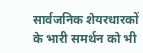सार्वजनिक शेयरधारकों के भारी समर्थन को भी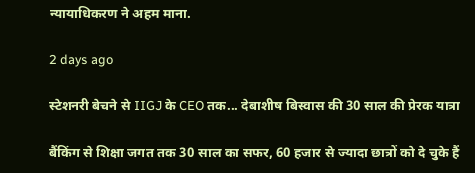न्यायाधिकरण ने अहम माना.

2 days ago

स्टेशनरी बेचने से IIGJ के CEO तक... देबाशीष बिस्वास की 30 साल की प्रेरक यात्रा

बैंकिंग से शिक्षा जगत तक 30 साल का सफर, 60 हजार से ज्यादा छात्रों को दे चुके हैं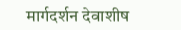मार्गदर्शन देवाशीष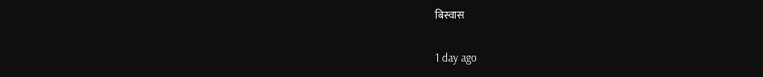बिस्वास

1 day ago